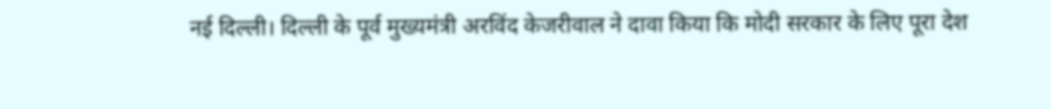नई दिल्ली। दिल्ली के पूर्व मुख्यमंत्री अरविंद केजरीवाल ने दावा किया कि मोदी सरकार के लिए पूरा देश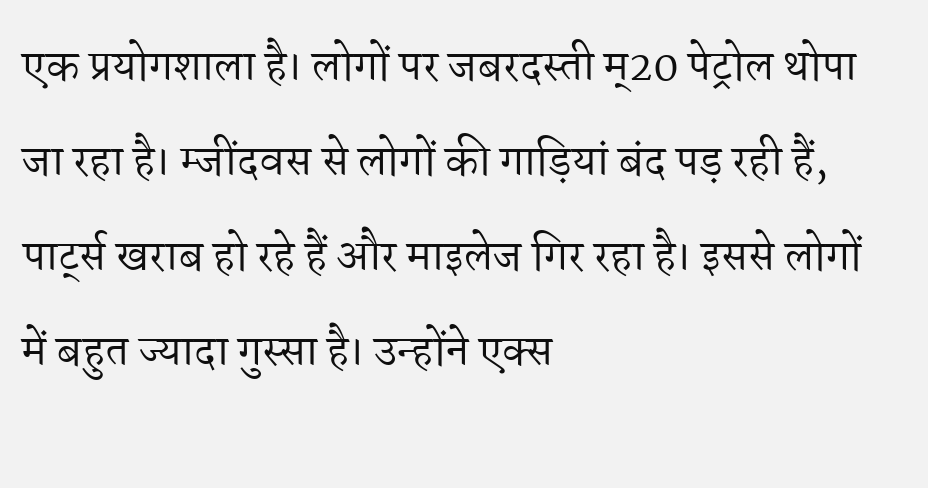एक प्रयोगशाला है। लोगों पर जबरदस्ती म्20 पेट्रोल थोपा जा रहा है। म्जींदवस से लोगों की गाड़ियां बंद पड़ रही हैं, पार्ट्स खराब हो रहे हैं और माइलेज गिर रहा है। इससे लोगों में बहुत ज्यादा गुस्सा है। उन्होंने एक्स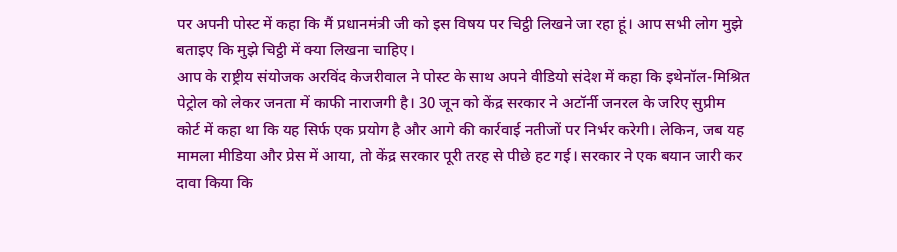पर अपनी पोस्ट में कहा कि मैं प्रधानमंत्री जी को इस विषय पर चिट्ठी लिखने जा रहा हूं। आप सभी लोग मुझे बताइए कि मुझे चिट्ठी में क्या लिखना चाहिए।
आप के राष्ट्रीय संयोजक अरविंद केजरीवाल ने पोस्ट के साथ अपने वीडियो संदेश में कहा कि इथेनॉल-मिश्रित पेट्रोल को लेकर जनता में काफी नाराजगी है। 30 जून को केंद्र सरकार ने अटॉर्नी जनरल के जरिए सुप्रीम कोर्ट में कहा था कि यह सिर्फ एक प्रयोग है और आगे की कार्रवाई नतीजों पर निर्भर करेगी। लेकिन, जब यह मामला मीडिया और प्रेस में आया, तो केंद्र सरकार पूरी तरह से पीछे हट गई। सरकार ने एक बयान जारी कर दावा किया कि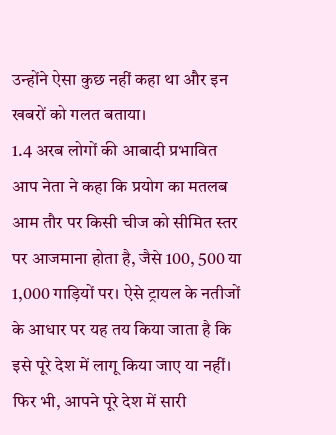उन्होंने ऐसा कुछ नहीं कहा था और इन खबरों को गलत बताया।
1.4 अरब लोगों की आबादी प्रभावित
आप नेता ने कहा कि प्रयोग का मतलब आम तौर पर किसी चीज को सीमित स्तर पर आजमाना होता है, जैसे 100, 500 या 1,000 गाड़ियों पर। ऐसे ट्रायल के नतीजों के आधार पर यह तय किया जाता है कि इसे पूरे देश में लागू किया जाए या नहीं। फिर भी, आपने पूरे देश में सारी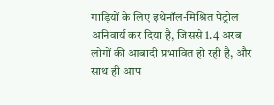गाड़ियों के लिए इथेनॉल-मिश्रित पेट्रोल अनिवार्य कर दिया है, जिससे 1.4 अरब लोगों की आबादी प्रभावित हो रही है, और साथ ही आप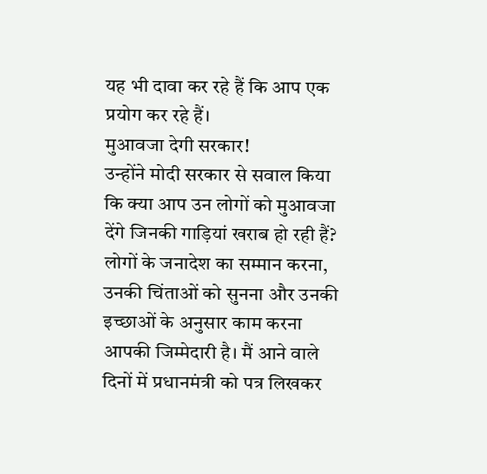यह भी दावा कर रहे हैं कि आप एक प्रयोग कर रहे हैं।
मुआवजा देगी सरकार!
उन्होंने मोदी सरकार से सवाल किया कि क्या आप उन लोगों को मुआवजा देंगे जिनकी गाड़ियां खराब हो रही हैं? लोगों के जनादेश का सम्मान करना, उनकी चिंताओं को सुनना और उनकी इच्छाओं के अनुसार काम करना आपकी जिम्मेदारी है। मैं आने वाले दिनों में प्रधानमंत्री को पत्र लिखकर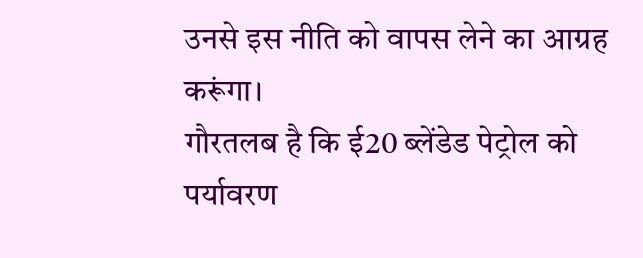उनसे इस नीति को वापस लेने का आग्रह करूंगा।
गौरतलब है कि ई20 ब्लेंडेड पेट्रोल को पर्यावरण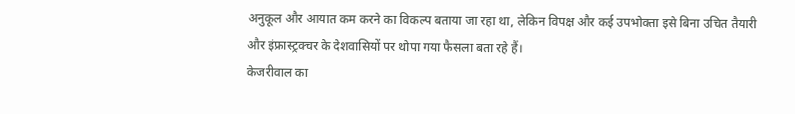अनुकूल और आयात कम करने का विकल्प बताया जा रहा था, लेकिन विपक्ष और कई उपभोक्ता इसे बिना उचित तैयारी और इंफ्रास्ट्रक्चर के देशवासियों पर थोपा गया फैसला बता रहे हैं।
केजरीवाल का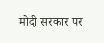मोदी सरकार पर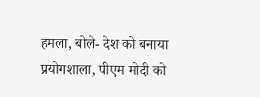हमला, बोले- देश को बनाया प्रयोगशाला, पीएम मोदी को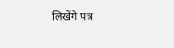लिखेंगे पत्र